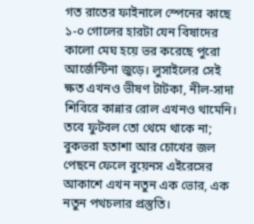গত রাতের ফাইনালে স্পেনের কাছে ১-০ গোলের হারটা যেন বিষাদের কালো মেঘ হয়ে ভর করেছে পুরো আর্জেন্টিনা জুড়ে। লুসাইলের সেই ক্ষত এখনও ভীষণ টাটকা, নীল-সাদা শিবিরে কান্নার রোল এখনও থামেনি। তবে ফুটবল তো থেমে থাকে না; বুকভরা হতাশা আর চোখের জল পেছনে ফেলে বুয়েনস এইরেসের আকাশে এখন নতুন এক ভোর, এক নতুন পথচলার প্রস্তুতি।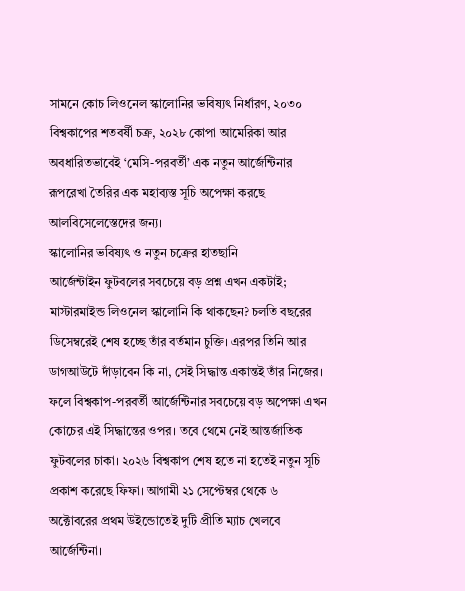সামনে কোচ লিওনেল স্কালোনির ভবিষ্যৎ নির্ধারণ, ২০৩০ বিশ্বকাপের শতবর্ষী চক্র, ২০২৮ কোপা আমেরিকা আর অবধারিতভাবেই ‘মেসি-পরবর্তী’ এক নতুন আর্জেন্টিনার রূপরেখা তৈরির এক মহাব্যস্ত সূচি অপেক্ষা করছে আলবিসেলেস্তেদের জন্য।
স্কালোনির ভবিষ্যৎ ও নতুন চক্রের হাতছানি
আর্জেন্টাইন ফুটবলের সবচেয়ে বড় প্রশ্ন এখন একটাই; মাস্টারমাইন্ড লিওনেল স্কালোনি কি থাকছেন? চলতি বছরের ডিসেম্বরেই শেষ হচ্ছে তাঁর বর্তমান চুক্তি। এরপর তিনি আর ডাগআউটে দাঁড়াবেন কি না, সেই সিদ্ধান্ত একান্তই তাঁর নিজের।
ফলে বিশ্বকাপ-পরবর্তী আর্জেন্টিনার সবচেয়ে বড় অপেক্ষা এখন কোচের এই সিদ্ধান্তের ওপর। তবে থেমে নেই আন্তর্জাতিক ফুটবলের চাকা। ২০২৬ বিশ্বকাপ শেষ হতে না হতেই নতুন সূচি প্রকাশ করেছে ফিফা। আগামী ২১ সেপ্টেম্বর থেকে ৬ অক্টোবরের প্রথম উইন্ডোতেই দুটি প্রীতি ম্যাচ খেলবে আর্জেন্টিনা।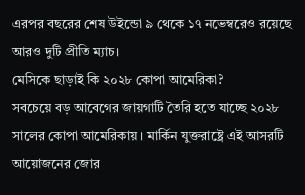এরপর বছরের শেষ উইন্ডো ৯ থেকে ১৭ নভেম্বরেও রয়েছে আরও দুটি প্রীতি ম্যাচ।
মেসিকে ছাড়াই কি ২০২৮ কোপা আমেরিকা?
সবচেয়ে বড় আবেগের জায়গাটি তৈরি হতে যাচ্ছে ২০২৮ সালের কোপা আমেরিকায়। মার্কিন যুক্তরাষ্ট্রে এই আসরটি আয়োজনের জোর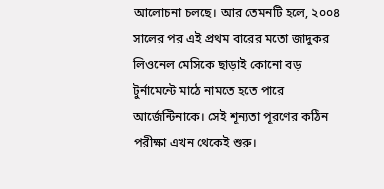আলোচনা চলছে। আর তেমনটি হলে, ২০০৪ সালের পর এই প্রথম বারের মতো জাদুকর লিওনেল মেসিকে ছাড়াই কোনো বড় টুর্নামেন্টে মাঠে নামতে হতে পারে আর্জেন্টিনাকে। সেই শূন্যতা পূরণের কঠিন পরীক্ষা এখন থেকেই শুরু।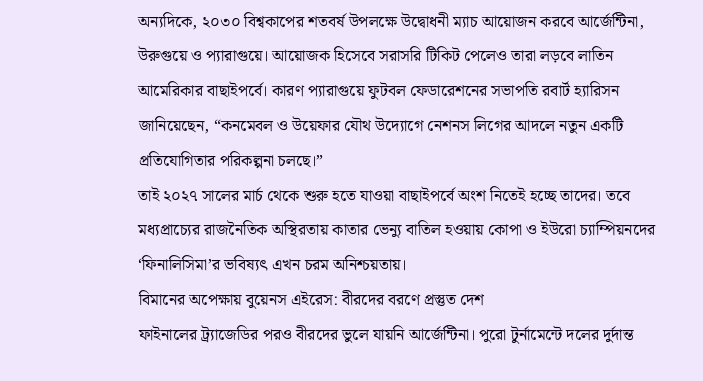অন্যদিকে, ২০৩০ বিশ্বকাপের শতবর্ষ উপলক্ষে উদ্বোধনী ম্যাচ আয়োজন করবে আর্জেন্টিনা, উরুগুয়ে ও প্যারাগুয়ে। আয়োজক হিসেবে সরাসরি টিকিট পেলেও তারা লড়বে লাতিন আমেরিকার বাছাইপর্বে। কারণ প্যারাগুয়ে ফুটবল ফেডারেশনের সভাপতি রবার্ট হ্যারিসন জানিয়েছেন, “কনমেবল ও উয়েফার যৌথ উদ্যোগে নেশনস লিগের আদলে নতুন একটি প্রতিযোগিতার পরিকল্পনা চলছে।”
তাই ২০২৭ সালের মার্চ থেকে শুরু হতে যাওয়া বাছাইপর্বে অংশ নিতেই হচ্ছে তাদের। তবে মধ্যপ্রাচ্যের রাজনৈতিক অস্থিরতায় কাতার ভেন্যু বাতিল হওয়ায় কোপা ও ইউরো চ্যাম্পিয়নদের ‘ফিনালিসিমা’র ভবিষ্যৎ এখন চরম অনিশ্চয়তায়।
বিমানের অপেক্ষায় বুয়েনস এইরেস: বীরদের বরণে প্রস্তুত দেশ
ফাইনালের ট্র্যাজেডির পরও বীরদের ভুলে যায়নি আর্জেন্টিনা। পুরো টুর্নামেন্টে দলের দুর্দান্ত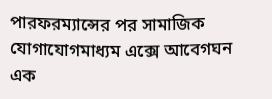পারফরম্যান্সের পর সামাজিক যোগাযোগমাধ্যম এক্সে আবেগঘন এক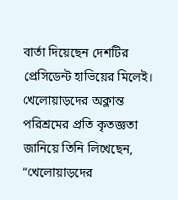বার্তা দিয়েছেন দেশটির প্রেসিডেন্ট হাভিয়ের মিলেই। খেলোয়াড়দের অক্লান্ত পরিশ্রমের প্রতি কৃতজ্ঞতা জানিয়ে তিনি লিখেছেন, “খেলোয়াড়দের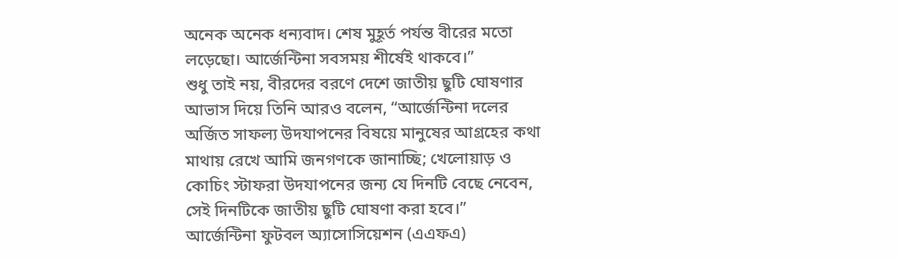অনেক অনেক ধন্যবাদ। শেষ মুহূর্ত পর্যন্ত বীরের মতো লড়েছো। আর্জেন্টিনা সবসময় শীর্ষেই থাকবে।”
শুধু তাই নয়, বীরদের বরণে দেশে জাতীয় ছুটি ঘোষণার আভাস দিয়ে তিনি আরও বলেন, “আর্জেন্টিনা দলের অর্জিত সাফল্য উদযাপনের বিষয়ে মানুষের আগ্রহের কথা মাথায় রেখে আমি জনগণকে জানাচ্ছি; খেলোয়াড় ও কোচিং স্টাফরা উদযাপনের জন্য যে দিনটি বেছে নেবেন, সেই দিনটিকে জাতীয় ছুটি ঘোষণা করা হবে।”
আর্জেন্টিনা ফুটবল অ্যাসোসিয়েশন (এএফএ)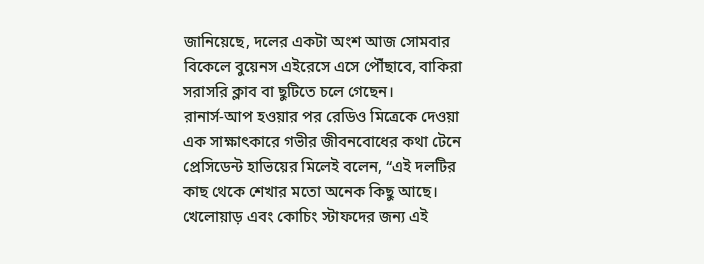জানিয়েছে, দলের একটা অংশ আজ সোমবার বিকেলে বুয়েনস এইরেসে এসে পৌঁছাবে, বাকিরা সরাসরি ক্লাব বা ছুটিতে চলে গেছেন।
রানার্স-আপ হওয়ার পর রেডিও মিত্রেকে দেওয়া এক সাক্ষাৎকারে গভীর জীবনবোধের কথা টেনে প্রেসিডেন্ট হাভিয়ের মিলেই বলেন, “এই দলটির কাছ থেকে শেখার মতো অনেক কিছু আছে। খেলোয়াড় এবং কোচিং স্টাফদের জন্য এই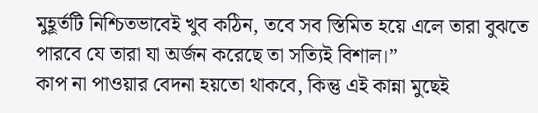মুহূর্তটি নিশ্চিতভাবেই খুব কঠিন, তবে সব স্তিমিত হয়ে এলে তারা বুঝতে পারবে যে তারা যা অর্জন করেছে তা সত্যিই বিশাল।”
কাপ না পাওয়ার বেদনা হয়তো থাকবে, কিন্তু এই কান্না মুছেই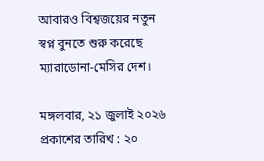আবারও বিশ্বজয়ের নতুন স্বপ্ন বুনতে শুরু করেছে ম্যারাডোনা-মেসির দেশ।

মঙ্গলবার, ২১ জুলাই ২০২৬
প্রকাশের তারিখ : ২০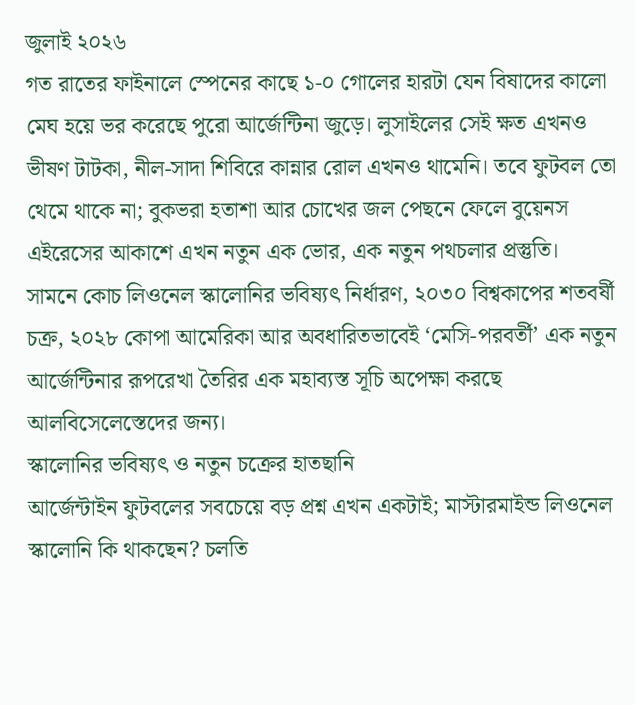জুলাই ২০২৬
গত রাতের ফাইনালে স্পেনের কাছে ১-০ গোলের হারটা যেন বিষাদের কালো মেঘ হয়ে ভর করেছে পুরো আর্জেন্টিনা জুড়ে। লুসাইলের সেই ক্ষত এখনও ভীষণ টাটকা, নীল-সাদা শিবিরে কান্নার রোল এখনও থামেনি। তবে ফুটবল তো থেমে থাকে না; বুকভরা হতাশা আর চোখের জল পেছনে ফেলে বুয়েনস এইরেসের আকাশে এখন নতুন এক ভোর, এক নতুন পথচলার প্রস্তুতি।
সামনে কোচ লিওনেল স্কালোনির ভবিষ্যৎ নির্ধারণ, ২০৩০ বিশ্বকাপের শতবর্ষী চক্র, ২০২৮ কোপা আমেরিকা আর অবধারিতভাবেই ‘মেসি-পরবর্তী’ এক নতুন আর্জেন্টিনার রূপরেখা তৈরির এক মহাব্যস্ত সূচি অপেক্ষা করছে আলবিসেলেস্তেদের জন্য।
স্কালোনির ভবিষ্যৎ ও নতুন চক্রের হাতছানি
আর্জেন্টাইন ফুটবলের সবচেয়ে বড় প্রশ্ন এখন একটাই; মাস্টারমাইন্ড লিওনেল স্কালোনি কি থাকছেন? চলতি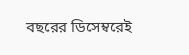বছরের ডিসেম্বরেই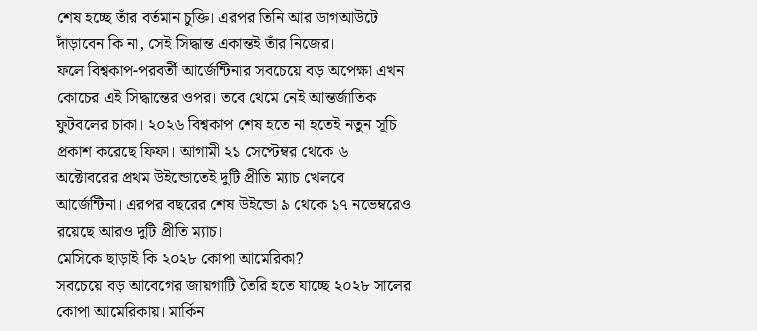শেষ হচ্ছে তাঁর বর্তমান চুক্তি। এরপর তিনি আর ডাগআউটে দাঁড়াবেন কি না, সেই সিদ্ধান্ত একান্তই তাঁর নিজের।
ফলে বিশ্বকাপ-পরবর্তী আর্জেন্টিনার সবচেয়ে বড় অপেক্ষা এখন কোচের এই সিদ্ধান্তের ওপর। তবে থেমে নেই আন্তর্জাতিক ফুটবলের চাকা। ২০২৬ বিশ্বকাপ শেষ হতে না হতেই নতুন সূচি প্রকাশ করেছে ফিফা। আগামী ২১ সেপ্টেম্বর থেকে ৬ অক্টোবরের প্রথম উইন্ডোতেই দুটি প্রীতি ম্যাচ খেলবে আর্জেন্টিনা। এরপর বছরের শেষ উইন্ডো ৯ থেকে ১৭ নভেম্বরেও রয়েছে আরও দুটি প্রীতি ম্যাচ।
মেসিকে ছাড়াই কি ২০২৮ কোপা আমেরিকা?
সবচেয়ে বড় আবেগের জায়গাটি তৈরি হতে যাচ্ছে ২০২৮ সালের কোপা আমেরিকায়। মার্কিন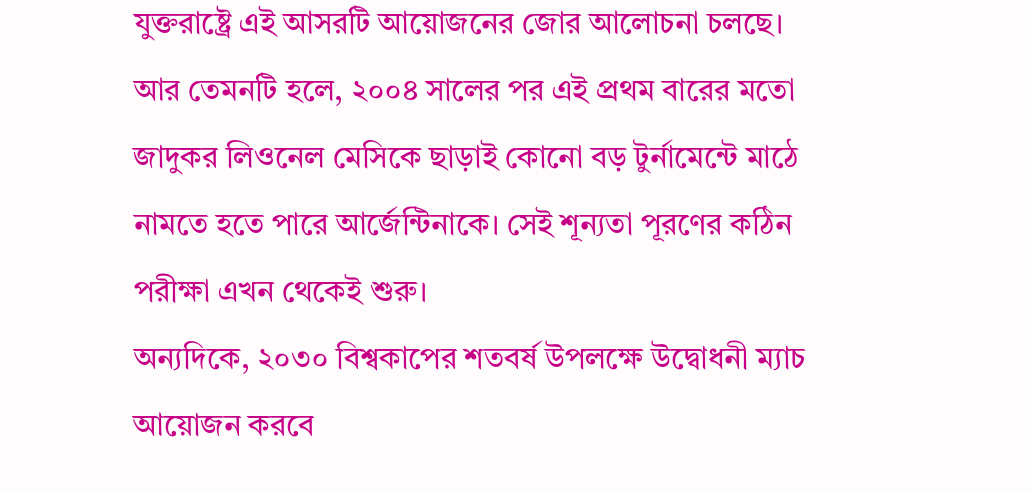যুক্তরাষ্ট্রে এই আসরটি আয়োজনের জোর আলোচনা চলছে। আর তেমনটি হলে, ২০০৪ সালের পর এই প্রথম বারের মতো জাদুকর লিওনেল মেসিকে ছাড়াই কোনো বড় টুর্নামেন্টে মাঠে নামতে হতে পারে আর্জেন্টিনাকে। সেই শূন্যতা পূরণের কঠিন পরীক্ষা এখন থেকেই শুরু।
অন্যদিকে, ২০৩০ বিশ্বকাপের শতবর্ষ উপলক্ষে উদ্বোধনী ম্যাচ আয়োজন করবে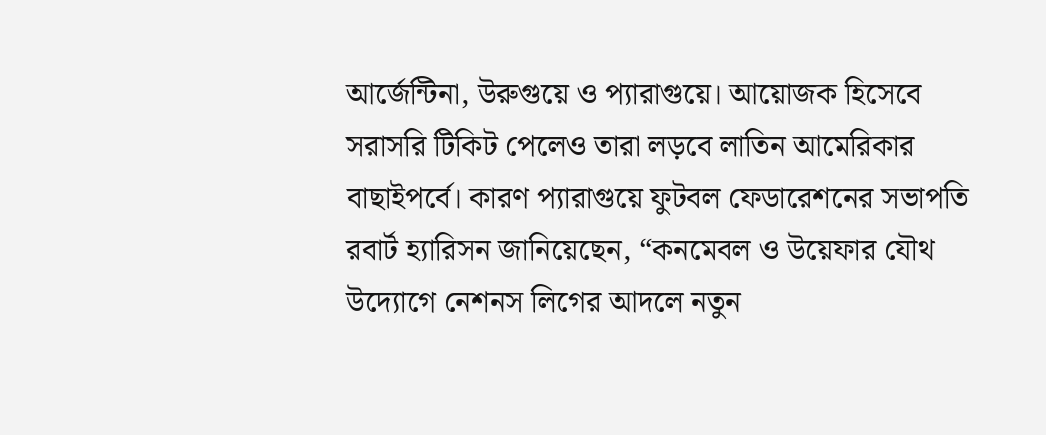আর্জেন্টিনা, উরুগুয়ে ও প্যারাগুয়ে। আয়োজক হিসেবে সরাসরি টিকিট পেলেও তারা লড়বে লাতিন আমেরিকার বাছাইপর্বে। কারণ প্যারাগুয়ে ফুটবল ফেডারেশনের সভাপতি রবার্ট হ্যারিসন জানিয়েছেন, “কনমেবল ও উয়েফার যৌথ উদ্যোগে নেশনস লিগের আদলে নতুন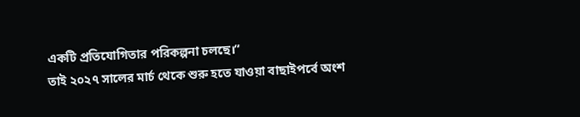একটি প্রতিযোগিতার পরিকল্পনা চলছে।”
তাই ২০২৭ সালের মার্চ থেকে শুরু হতে যাওয়া বাছাইপর্বে অংশ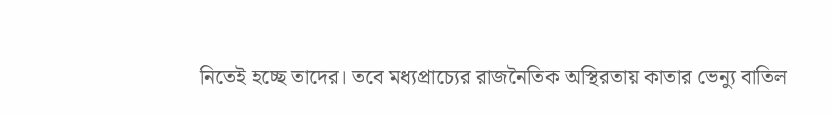নিতেই হচ্ছে তাদের। তবে মধ্যপ্রাচ্যের রাজনৈতিক অস্থিরতায় কাতার ভেন্যু বাতিল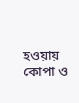হওয়ায় কোপা ও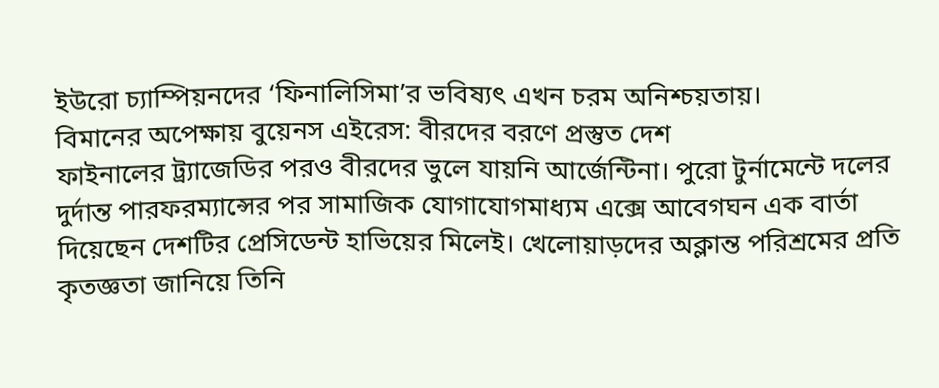ইউরো চ্যাম্পিয়নদের ‘ফিনালিসিমা’র ভবিষ্যৎ এখন চরম অনিশ্চয়তায়।
বিমানের অপেক্ষায় বুয়েনস এইরেস: বীরদের বরণে প্রস্তুত দেশ
ফাইনালের ট্র্যাজেডির পরও বীরদের ভুলে যায়নি আর্জেন্টিনা। পুরো টুর্নামেন্টে দলের দুর্দান্ত পারফরম্যান্সের পর সামাজিক যোগাযোগমাধ্যম এক্সে আবেগঘন এক বার্তা দিয়েছেন দেশটির প্রেসিডেন্ট হাভিয়ের মিলেই। খেলোয়াড়দের অক্লান্ত পরিশ্রমের প্রতি কৃতজ্ঞতা জানিয়ে তিনি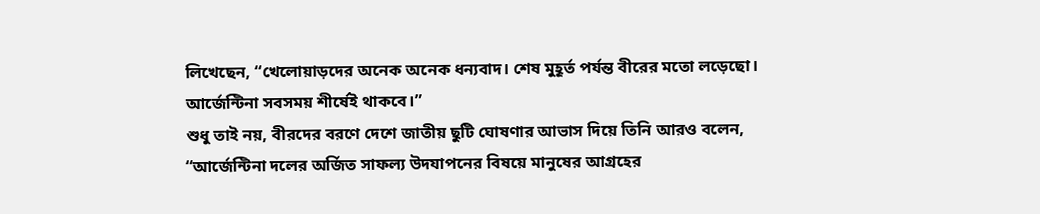লিখেছেন, “খেলোয়াড়দের অনেক অনেক ধন্যবাদ। শেষ মুহূর্ত পর্যন্ত বীরের মতো লড়েছো। আর্জেন্টিনা সবসময় শীর্ষেই থাকবে।”
শুধু তাই নয়, বীরদের বরণে দেশে জাতীয় ছুটি ঘোষণার আভাস দিয়ে তিনি আরও বলেন, “আর্জেন্টিনা দলের অর্জিত সাফল্য উদযাপনের বিষয়ে মানুষের আগ্রহের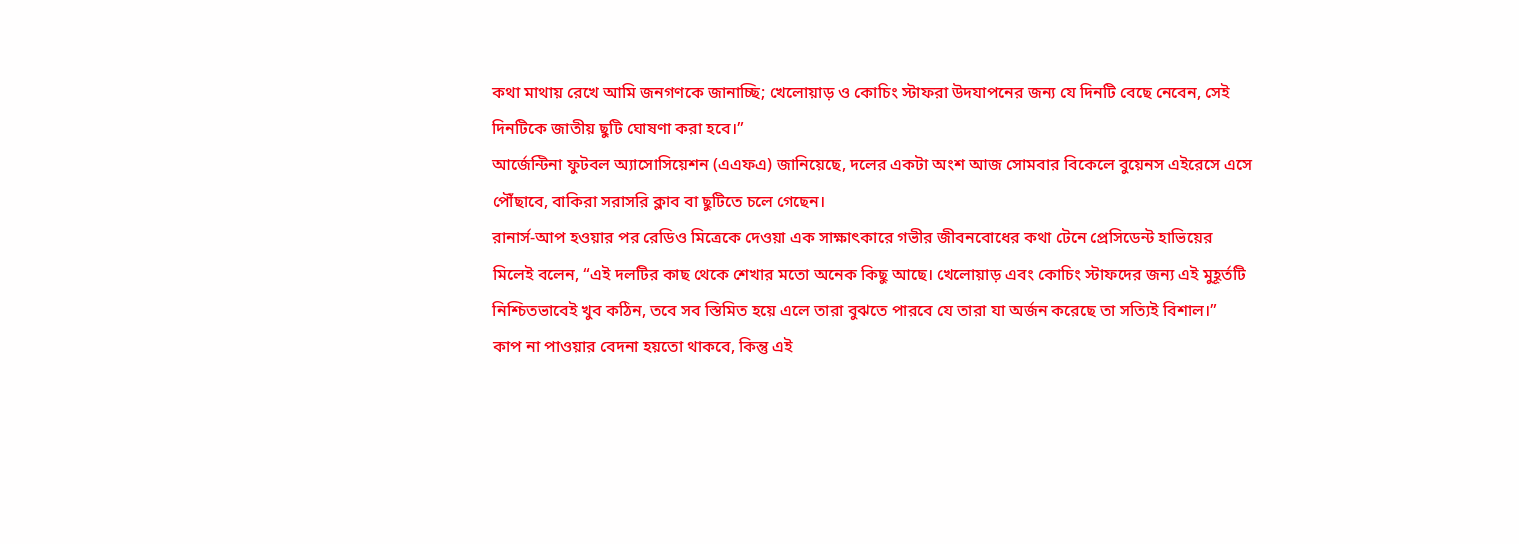কথা মাথায় রেখে আমি জনগণকে জানাচ্ছি; খেলোয়াড় ও কোচিং স্টাফরা উদযাপনের জন্য যে দিনটি বেছে নেবেন, সেই দিনটিকে জাতীয় ছুটি ঘোষণা করা হবে।”
আর্জেন্টিনা ফুটবল অ্যাসোসিয়েশন (এএফএ) জানিয়েছে, দলের একটা অংশ আজ সোমবার বিকেলে বুয়েনস এইরেসে এসে পৌঁছাবে, বাকিরা সরাসরি ক্লাব বা ছুটিতে চলে গেছেন।
রানার্স-আপ হওয়ার পর রেডিও মিত্রেকে দেওয়া এক সাক্ষাৎকারে গভীর জীবনবোধের কথা টেনে প্রেসিডেন্ট হাভিয়ের মিলেই বলেন, “এই দলটির কাছ থেকে শেখার মতো অনেক কিছু আছে। খেলোয়াড় এবং কোচিং স্টাফদের জন্য এই মুহূর্তটি নিশ্চিতভাবেই খুব কঠিন, তবে সব স্তিমিত হয়ে এলে তারা বুঝতে পারবে যে তারা যা অর্জন করেছে তা সত্যিই বিশাল।”
কাপ না পাওয়ার বেদনা হয়তো থাকবে, কিন্তু এই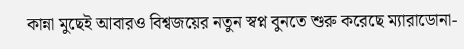কান্না মুছেই আবারও বিশ্বজয়ের নতুন স্বপ্ন বুনতে শুরু করেছে ম্যারাডোনা-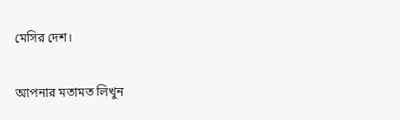মেসির দেশ।

আপনার মতামত লিখুন